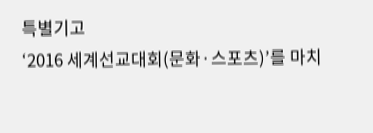특별기고
‘2016 세계선교대회(문화·스포츠)’를 마치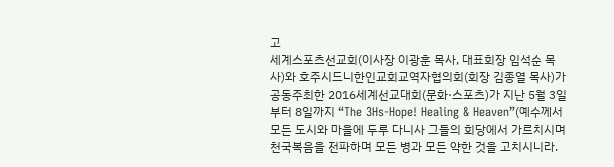고
세계스포츠선교회(이사장 이광훈 목사, 대표회장 임석순 목사)와 호주시드니한인교회교역자협의회(회장 김종열 목사)가 공동주최한 2016세계선교대회(문화·스포츠)가 지난 5월 3일부터 8일까지 “The 3Hs-Hope! Healing & Heaven”(예수께서 모든 도시와 마을에 두루 다니사 그들의 회당에서 가르치시며 천국복음을 전파하며 모든 병과 모든 약한 것을 고치시니라.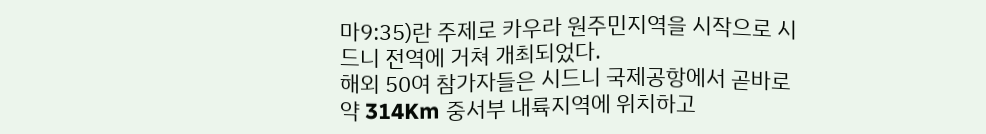마9:35)란 주제로 카우라 원주민지역을 시작으로 시드니 전역에 거쳐 개최되었다.
해외 50여 참가자들은 시드니 국제공항에서 곧바로 약 314Km 중서부 내륙지역에 위치하고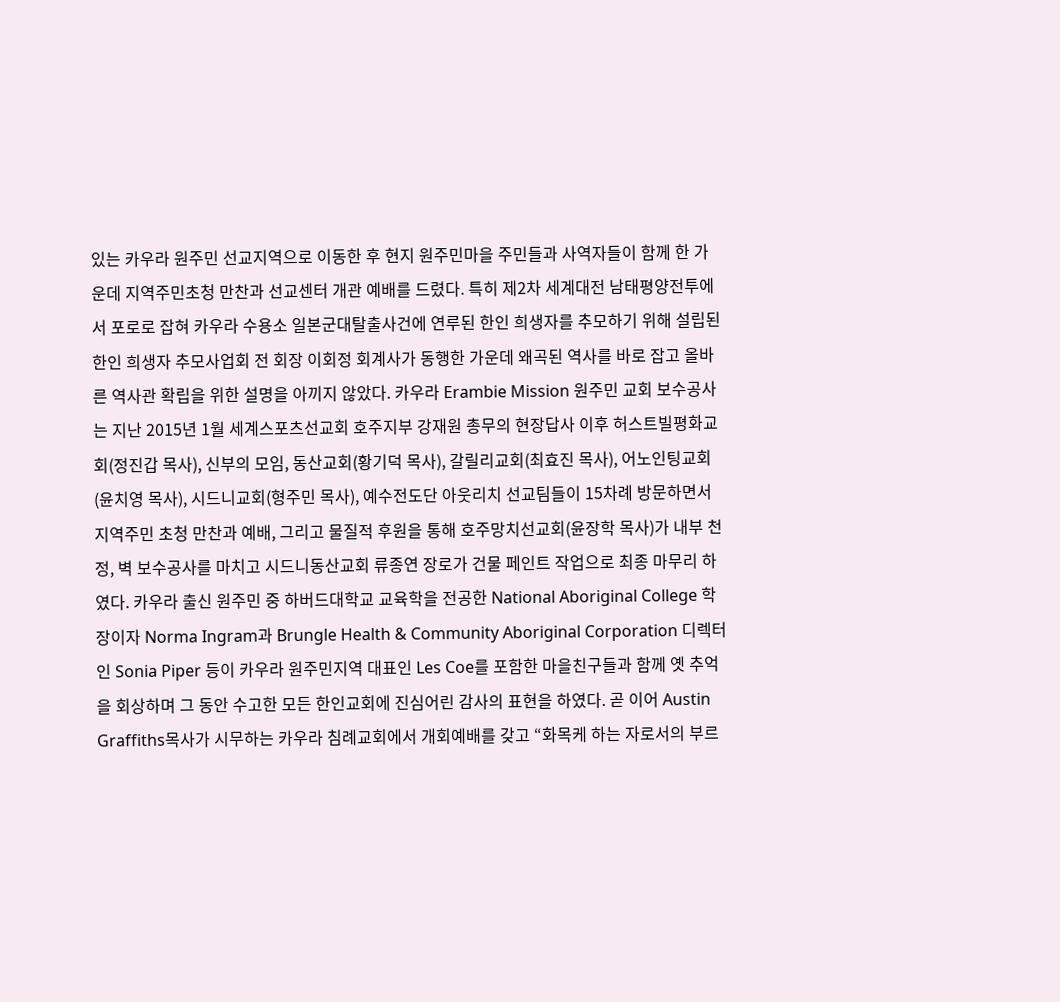있는 카우라 원주민 선교지역으로 이동한 후 현지 원주민마을 주민들과 사역자들이 함께 한 가운데 지역주민초청 만찬과 선교센터 개관 예배를 드렸다. 특히 제2차 세계대전 남태평양전투에서 포로로 잡혀 카우라 수용소 일본군대탈출사건에 연루된 한인 희생자를 추모하기 위해 설립된 한인 희생자 추모사업회 전 회장 이회정 회계사가 동행한 가운데 왜곡된 역사를 바로 잡고 올바른 역사관 확립을 위한 설명을 아끼지 않았다. 카우라 Erambie Mission 원주민 교회 보수공사는 지난 2015년 1월 세계스포츠선교회 호주지부 강재원 총무의 현장답사 이후 허스트빌평화교회(정진갑 목사), 신부의 모임, 동산교회(황기덕 목사), 갈릴리교회(최효진 목사), 어노인팅교회(윤치영 목사), 시드니교회(형주민 목사), 예수전도단 아웃리치 선교팀들이 15차례 방문하면서 지역주민 초청 만찬과 예배, 그리고 물질적 후원을 통해 호주망치선교회(윤장학 목사)가 내부 천정, 벽 보수공사를 마치고 시드니동산교회 류종연 장로가 건물 페인트 작업으로 최종 마무리 하였다. 카우라 출신 원주민 중 하버드대학교 교육학을 전공한 National Aboriginal College 학장이자 Norma Ingram과 Brungle Health & Community Aboriginal Corporation 디렉터인 Sonia Piper 등이 카우라 원주민지역 대표인 Les Coe를 포함한 마을친구들과 함께 옛 추억을 회상하며 그 동안 수고한 모든 한인교회에 진심어린 감사의 표현을 하였다. 곧 이어 Austin Graffiths목사가 시무하는 카우라 침례교회에서 개회예배를 갖고 “화목케 하는 자로서의 부르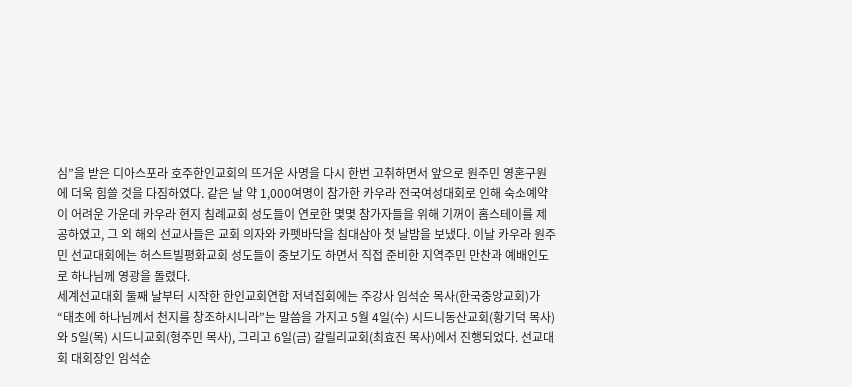심”을 받은 디아스포라 호주한인교회의 뜨거운 사명을 다시 한번 고취하면서 앞으로 원주민 영혼구원에 더욱 힘쓸 것을 다짐하였다. 같은 날 약 1,000여명이 참가한 카우라 전국여성대회로 인해 숙소예약이 어려운 가운데 카우라 현지 침례교회 성도들이 연로한 몇몇 참가자들을 위해 기꺼이 홈스테이를 제공하였고, 그 외 해외 선교사들은 교회 의자와 카펫바닥을 침대삼아 첫 날밤을 보냈다. 이날 카우라 원주민 선교대회에는 허스트빌평화교회 성도들이 중보기도 하면서 직접 준비한 지역주민 만찬과 예배인도로 하나님께 영광을 돌렸다.
세계선교대회 둘째 날부터 시작한 한인교회연합 저녁집회에는 주강사 임석순 목사(한국중앙교회)가 “태초에 하나님께서 천지를 창조하시니라”는 말씀을 가지고 5월 4일(수) 시드니동산교회(황기덕 목사)와 5일(목) 시드니교회(형주민 목사), 그리고 6일(금) 갈릴리교회(최효진 목사)에서 진행되었다. 선교대회 대회장인 임석순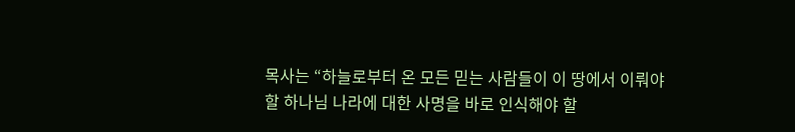목사는 “하늘로부터 온 모든 믿는 사람들이 이 땅에서 이뤄야 할 하나님 나라에 대한 사명을 바로 인식해야 할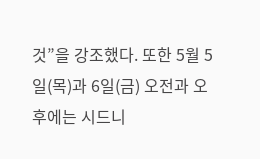것”을 강조했다. 또한 5월 5일(목)과 6일(금) 오전과 오후에는 시드니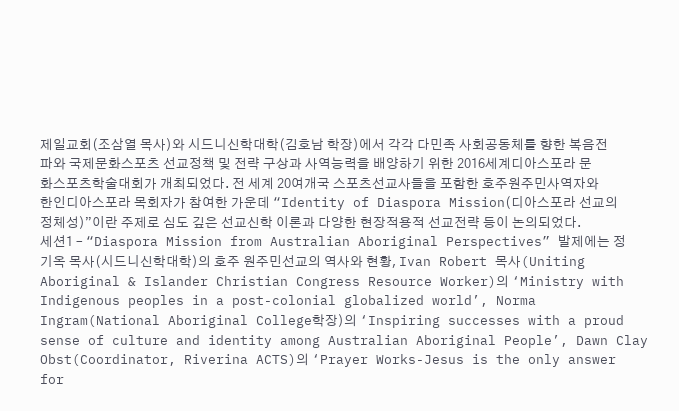제일교회(조삼열 목사)와 시드니신학대학(김호남 학장)에서 각각 다민족 사회공동체를 향한 복음전파와 국제문화스포츠 선교정책 및 전략 구상과 사역능력을 배양하기 위한 2016세계디아스포라 문화스포츠학술대회가 개최되었다. 전 세계 20여개국 스포츠선교사들을 포함한 호주원주민사역자와 한인디아스포라 목회자가 참여한 가운데 “Identity of Diaspora Mission(디아스포라 선교의 정체성)”이란 주제로 심도 깊은 선교신학 이론과 다양한 현장적용적 선교전략 등이 논의되었다.
세션1 – “Diaspora Mission from Australian Aboriginal Perspectives” 발제에는 정기옥 목사(시드니신학대학)의 호주 원주민선교의 역사와 현황, Ivan Robert 목사(Uniting Aboriginal & Islander Christian Congress Resource Worker)의 ‘Ministry with Indigenous peoples in a post-colonial globalized world’, Norma Ingram(National Aboriginal College학장)의 ‘Inspiring successes with a proud sense of culture and identity among Australian Aboriginal People’, Dawn Clay Obst(Coordinator, Riverina ACTS)의 ‘Prayer Works-Jesus is the only answer for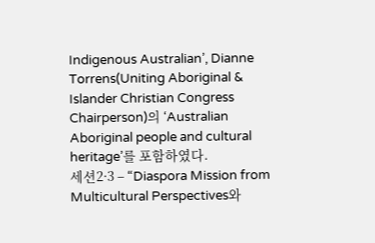Indigenous Australian’, Dianne Torrens(Uniting Aboriginal & Islander Christian Congress Chairperson)의 ‘Australian Aboriginal people and cultural heritage’를 포함하였다.
세션2·3 – “Diaspora Mission from Multicultural Perspectives와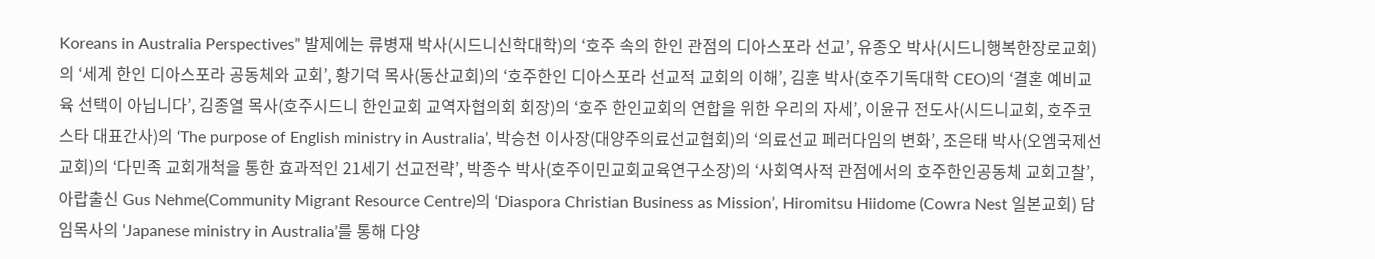Koreans in Australia Perspectives” 발제에는 류병재 박사(시드니신학대학)의 ‘호주 속의 한인 관점의 디아스포라 선교’, 유종오 박사(시드니행복한장로교회)의 ‘세계 한인 디아스포라 공동체와 교회’, 황기덕 목사(동산교회)의 ‘호주한인 디아스포라 선교적 교회의 이해’, 김훈 박사(호주기독대학 CEO)의 ‘결혼 예비교육 선택이 아닙니다’, 김종열 목사(호주시드니 한인교회 교역자협의회 회장)의 ‘호주 한인교회의 연합을 위한 우리의 자세’, 이윤규 전도사(시드니교회, 호주코스타 대표간사)의 ‘The purpose of English ministry in Australia’, 박승천 이사장(대양주의료선교협회)의 ‘의료선교 페러다임의 변화’, 조은태 박사(오엠국제선교회)의 ‘다민족 교회개척을 통한 효과적인 21세기 선교전략’, 박종수 박사(호주이민교회교육연구소장)의 ‘사회역사적 관점에서의 호주한인공동체 교회고찰’, 아랍출신 Gus Nehme(Community Migrant Resource Centre)의 ‘Diaspora Christian Business as Mission’, Hiromitsu Hiidome (Cowra Nest 일본교회) 담임목사의 ‘Japanese ministry in Australia’를 통해 다양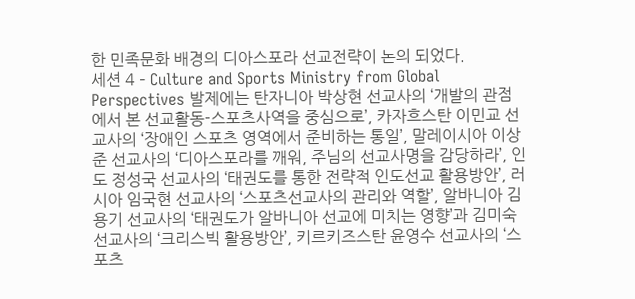한 민족문화 배경의 디아스포라 선교전략이 논의 되었다.
세션 4 – Culture and Sports Ministry from Global Perspectives 발제에는 탄자니아 박상현 선교사의 ‘개발의 관점에서 본 선교활동-스포츠사역을 중심으로’, 카자흐스탄 이민교 선교사의 ‘장애인 스포츠 영역에서 준비하는 통일’, 말레이시아 이상준 선교사의 ‘디아스포라를 깨워, 주님의 선교사명을 감당하라’, 인도 정성국 선교사의 ‘태권도를 통한 전략적 인도선교 활용방안’, 러시아 임국현 선교사의 ‘스포츠선교사의 관리와 역할’, 알바니아 김용기 선교사의 ‘태권도가 알바니아 선교에 미치는 영향’과 김미숙 선교사의 ‘크리스빅 활용방안’, 키르키즈스탄 윤영수 선교사의 ‘스포츠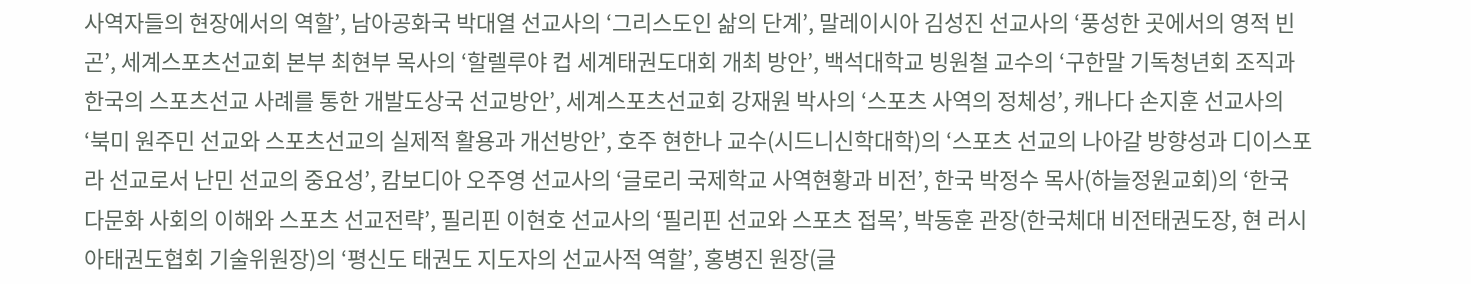사역자들의 현장에서의 역할’, 남아공화국 박대열 선교사의 ‘그리스도인 삶의 단계’, 말레이시아 김성진 선교사의 ‘풍성한 곳에서의 영적 빈곤’, 세계스포츠선교회 본부 최현부 목사의 ‘할렐루야 컵 세계태권도대회 개최 방안’, 백석대학교 빙원철 교수의 ‘구한말 기독청년회 조직과 한국의 스포츠선교 사례를 통한 개발도상국 선교방안’, 세계스포츠선교회 강재원 박사의 ‘스포츠 사역의 정체성’, 캐나다 손지훈 선교사의 ‘북미 원주민 선교와 스포츠선교의 실제적 활용과 개선방안’, 호주 현한나 교수(시드니신학대학)의 ‘스포츠 선교의 나아갈 방향성과 디이스포라 선교로서 난민 선교의 중요성’, 캄보디아 오주영 선교사의 ‘글로리 국제학교 사역현황과 비전’, 한국 박정수 목사(하늘정원교회)의 ‘한국 다문화 사회의 이해와 스포츠 선교전략’, 필리핀 이현호 선교사의 ‘필리핀 선교와 스포츠 접목’, 박동훈 관장(한국체대 비전태권도장, 현 러시아태권도협회 기술위원장)의 ‘평신도 태권도 지도자의 선교사적 역할’, 홍병진 원장(글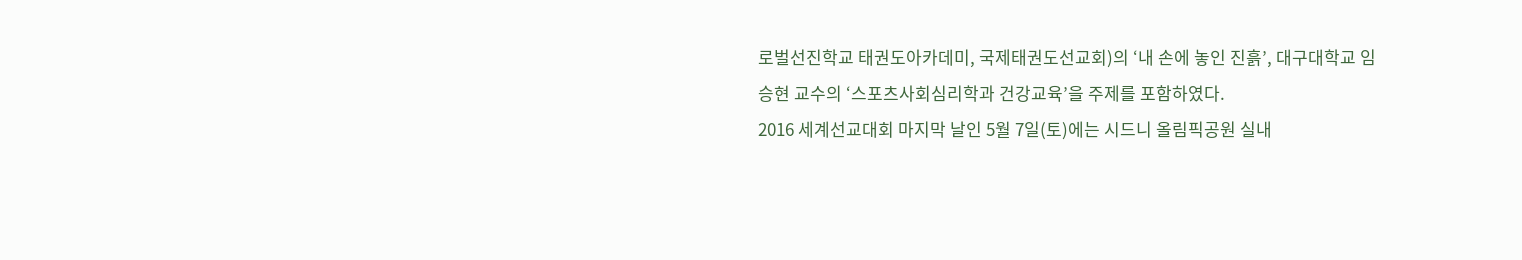로벌선진학교 태권도아카데미, 국제태권도선교회)의 ‘내 손에 놓인 진흙’, 대구대학교 임승현 교수의 ‘스포츠사회심리학과 건강교육’을 주제를 포함하였다.
2016 세계선교대회 마지막 날인 5월 7일(토)에는 시드니 올림픽공원 실내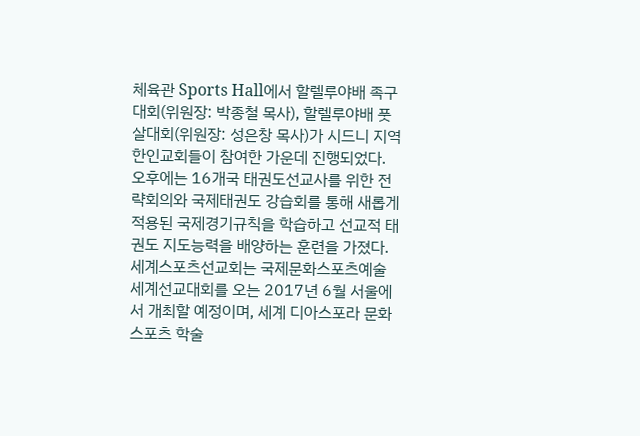체육관 Sports Hall에서 할렐루야배 족구대회(위원장: 박종철 목사), 할렐루야배 풋살대회(위원장: 성은창 목사)가 시드니 지역 한인교회들이 참여한 가운데 진행되었다. 오후에는 16개국 태권도선교사를 위한 전략회의와 국제태권도 강습회를 통해 새롭게 적용된 국제경기규칙을 학습하고 선교적 태권도 지도능력을 배양하는 훈련을 가졌다.
세계스포츠선교회는 국제문화스포츠예술 세계선교대회를 오는 2017년 6월 서울에서 개최할 예정이며, 세계 디아스포라 문화 스포츠 학술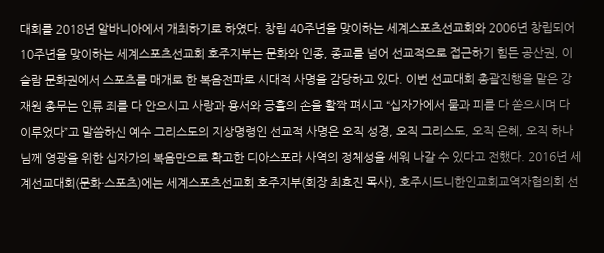대회를 2018년 알바니아에서 개최하기로 하였다. 창립 40주년을 맞이하는 세계스포츠선교회와 2006년 창립되어 10주년을 맞이하는 세계스포츠선교회 호주지부는 문화와 인종, 종교를 넘어 선교적으로 접근하기 힘든 공산권, 이슬람 문화권에서 스포츠를 매개로 한 복음전파로 시대적 사명을 감당하고 있다. 이번 선교대회 총괄진행을 맡은 강재원 총무는 인류 죄를 다 안으시고 사랑과 용서와 긍휼의 손을 활짝 펴시고 “십자가에서 물과 피를 다 쏟으시며 다 이루었다”고 말씀하신 예수 그리스도의 지상명령인 선교적 사명은 오직 성경, 오직 그리스도, 오직 은혜, 오직 하나님께 영광을 위한 십자가의 복음만으로 확고한 디아스포라 사역의 정체성을 세워 나갈 수 있다고 전했다. 2016년 세계선교대회(문화·스포츠)에는 세계스포츠선교회 호주지부(회장 최효진 목사), 호주시드니한인교회교역자협의회 선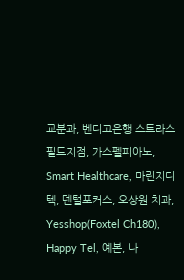교분과, 벤디고은행 스트라스필드지점, 가스펠피아노, Smart Healthcare, 마린지디텍, 덴털포커스, 오상원 치과, Yesshop(Foxtel Ch180), Happy Tel, 예본, 나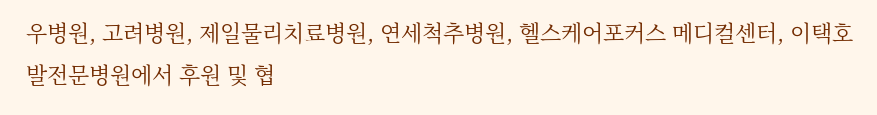우병원, 고려병원, 제일물리치료병원, 연세척추병원, 헬스케어포커스 메디컬센터, 이택호 발전문병원에서 후원 및 협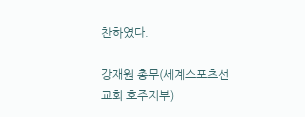찬하였다.

강재원 총무(세계스포츠선교회 호주지부)